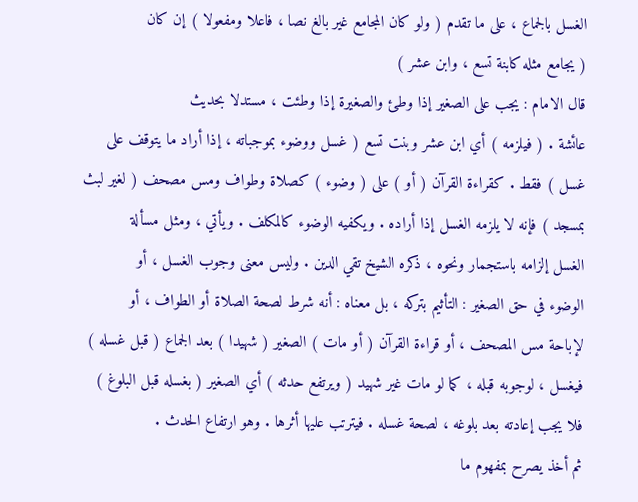الغسل بالجماع ، على ما تقدم ( ولو كان المجامع غير بالغ نصا ، فاعلا ومفعولا ) إن كان
( يجامع مثله كابنة تسع ، وابن عشر )
قال الامام : يجب على الصغير إذا وطئ والصغيرة إذا وطئت ، مستدلا بحديث
عائشة . ( فيلزمه ) أي ابن عشر وبنت تسع ( غسل ووضوء بموجباته ، إذا أراد ما يتوقف على
غسل ) فقط . كقراءة القرآن ( أو ) على ( وضوء ) كصلاة وطواف ومس مصحف ( لغير لبث
بمسجد ) فإنه لا يلزمه الغسل إذا أراده . ويكفيه الوضوء كالمكلف . ويأتي ، ومثل مسألة
الغسل إلزامه باستجمار ونحوه ، ذكره الشيخ تقي الدين . وليس معنى وجوب الغسل ، أو
الوضوء في حق الصغير : التأثيم بتركه ، بل معناه : أنه شرط لصحة الصلاة أو الطواف ، أو
لإباحة مس المصحف ، أو قراءة القرآن ( أو مات ) الصغير ( شهيدا ) بعد الجماع ( قبل غسله )
فيغسل ، لوجوبه قبله ، كما لو مات غير شهيد ( ويرتفع حدثه ) أي الصغير ( بغسله قبل البلوغ )
فلا يجب إعادته بعد بلوغه ، لصحة غسله . فيترتب عليها أثرها . وهو ارتفاع الحدث .
ثم أخذ يصرح بمفهوم ما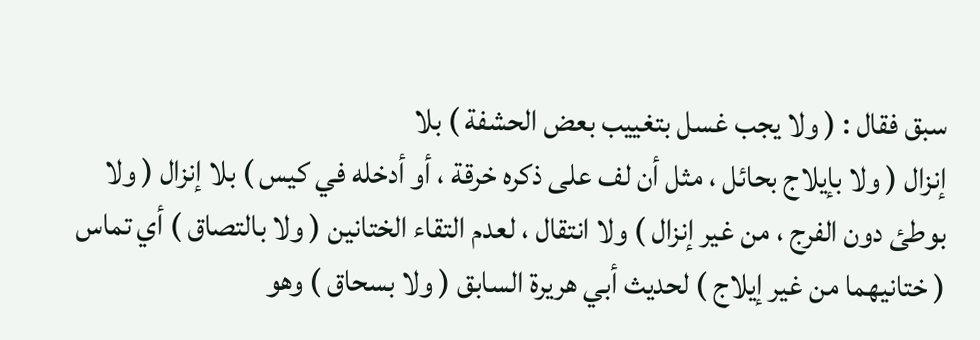سبق فقال : ( ولا يجب غسل بتغييب بعض الحشفة ) بلا
إنزال ( ولا بإيلاج بحائل ، مثل أن لف على ذكره خرقة ، أو أدخله في كيس ) بلا إنزال ( ولا
بوطئ دون الفرج ، من غير إنزال ) ولا انتقال ، لعدم التقاء الختانين ( ولا بالتصاق ) أي تماس
( ختانيهما من غير إيلاج ) لحديث أبي هريرة السابق ( ولا بسحاق ) وهو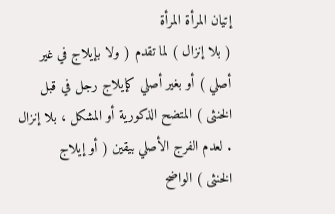إتيان المرأة المرأة
( بلا إنزال ) لما تقدم ( ولا بإيلاج في غير أصلي ) أو بغير أصلي كإيلاج رجل في قبل
الخنثى ) المتضح الذكورية أو المشكل ، بلا إنزال . لعدم الفرج الأصلي بيقين ( أو إيلاج
الخنثى ) الواضح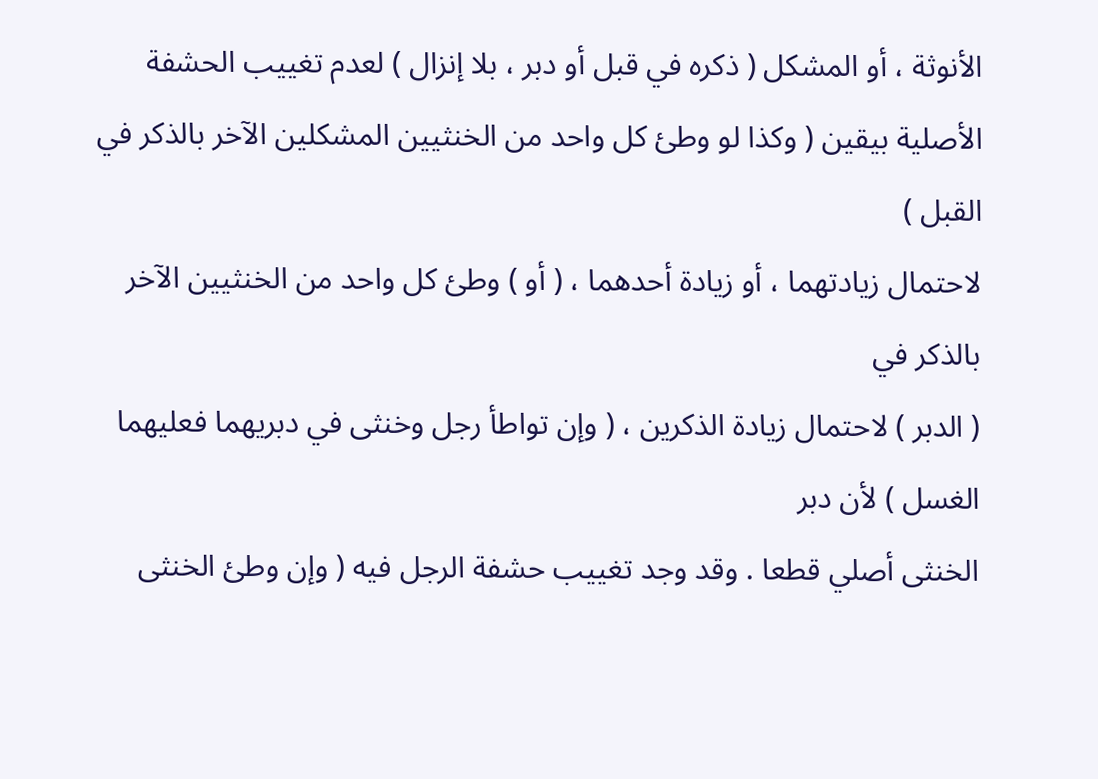الأنوثة ، أو المشكل ( ذكره في قبل أو دبر ، بلا إنزال ) لعدم تغييب الحشفة
الأصلية بيقين ( وكذا لو وطئ كل واحد من الخنثيين المشكلين الآخر بالذكر في القبل )
لاحتمال زيادتهما ، أو زيادة أحدهما ، ( أو ) وطئ كل واحد من الخنثيين الآخر بالذكر في
( الدبر ) لاحتمال زيادة الذكرين ، ( وإن تواطأ رجل وخنثى في دبريهما فعليهما الغسل ) لأن دبر
الخنثى أصلي قطعا . وقد وجد تغييب حشفة الرجل فيه ( وإن وطئ الخنثى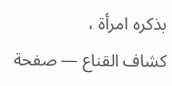بذكره امرأة ،
كشاف القناع — صفحة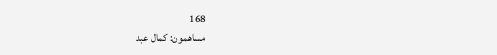168
مساهمون: كمال عبد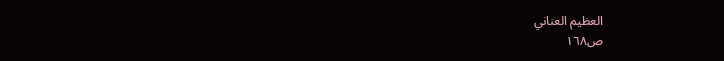العظيم العناني
ص١٦٨